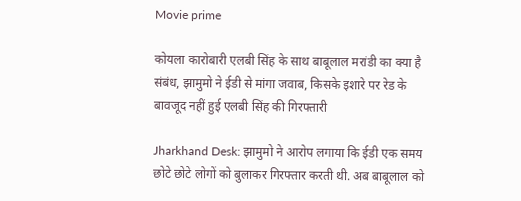Movie prime

कोयला कारोबारी एलबी सिंह के साथ बाबूलाल मरांडी का क्या है संबंध, झामुमो ने ईडी से मांगा जवाब, किसके इशारे पर रेड के बावजूद नहीं हुई एलबी सिंह की गिरफ्तारी

Jharkhand Desk: झामुमो ने आरोप लगाया कि ईडी एक समय छोटे छोटे लोगों को बुलाकर गिरफ्तार करती थी. अब बाबूलाल को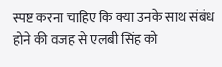स्पष्ट करना चाहिए कि क्या उनके साथ संबंध होने की वजह से एलबी सिंह को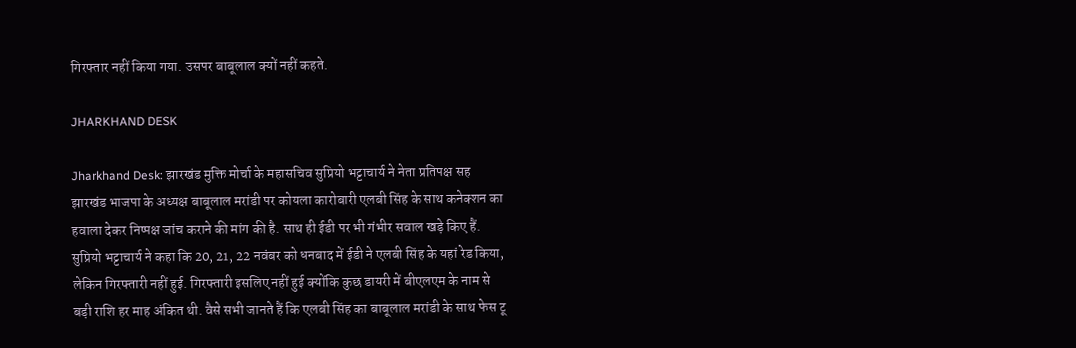गिरफ्तार नहीं किया गया. उसपर बाबूलाल क्यों नहीं कहते.

JHARKHAND DESK

Jharkhand Desk: झारखंड मुक्ति मोर्चा के महासचिव सुप्रियो भट्टाचार्य ने नेता प्रतिपक्ष सह झारखंड भाजपा के अध्यक्ष बाबूलाल मरांडी पर कोयला कारोबारी एलबी सिंह के साथ कनेक्शन का हवाला देकर निष्पक्ष जांच कराने की मांग की है. साथ ही ईडी पर भी गंभीर सवाल खड़े किए हैं. सुप्रियो भट्टाचार्य ने कहा कि 20, 21, 22 नवंबर को धनबाद में ईडी ने एलबी सिंह के यहां रेड किया, लेकिन गिरफ्तारी नहीं हुई. गिरफ्तारी इसलिए नहीं हुई क्योंकि कुछ डायरी में बीएलएम के नाम से बड़ी राशि हर माह अंकित थी. वैसे सभी जानते हैं कि एलबी सिंह का बाबूलाल मरांडी के साथ फेस टू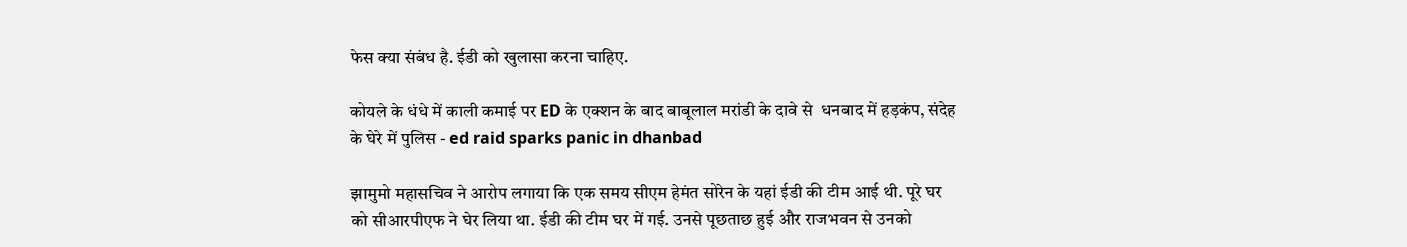फेस क्या संबंध है. ईडी को खुलासा करना चाहिए.

कोयले के धंधे में काली कमाई पर ED के एक्शन के बाद बाबूलाल मरांडी के दावे से  धनबाद में हड़कंप, संदेह के घेरे में पुलिस - ed raid sparks panic in dhanbad

झामुमो महासचिव ने आरोप लगाया कि एक समय सीएम हेमंत सोरेन के यहां ईडी की टीम आई थी. पूरे घर को सीआरपीएफ ने घेर लिया था. ईडी की टीम घर में गई. उनसे पूछताछ हुई और राजभवन से उनको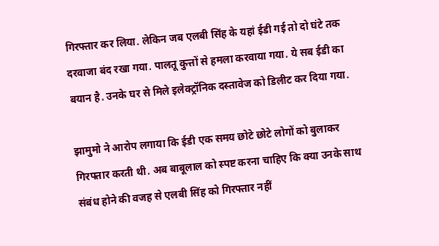गिरफ्तार कर लिया. लेकिन जब एलबी सिंह के यहां ईडी गई तो दो घंटे तक दरवाजा बंद रखा गया. पालतू कुत्तों से हमला करवाया गया. ये सब ईडी का बयान है. उनके घर से मिले इलेक्ट्रॉनिक दस्तावेज को डिलीट कर दिया गया.

झामुमो ने आरोप लगाया कि ईडी एक समय छोटे छोटे लोगों को बुलाकर गिरफ्तार करती थी. अब बाबूलाल को स्पष्ट करना चाहिए कि क्या उनके साथ संबंध होने की वजह से एलबी सिंह को गिरफ्तार नहीं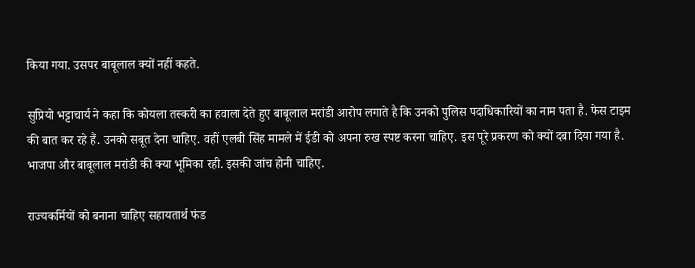किया गया. उसपर बाबूलाल क्यों नहीं कहते.

सुप्रियो भट्टाचार्य ने कहा कि कोयला तस्करी का हवाला देते हुए बाबूलाल मरांडी आरोप लगाते है कि उनको पुलिस पदाधिकारियों का नाम पता है. फेस टाइम की बात कर रहे हैं. उनको सबूत देना चाहिए. वहीं एलबी सिंह मामले में ईडी को अपना रुख स्पष्ट करना चाहिए. इस पूरे प्रकरण को क्यों दबा दिया गया है. भाजपा और बाबूलाल मरांडी की क्या भूमिका रही. इसकी जांच होनी चाहिए.

राज्यकर्मियों को बनाना चाहिए सहायतार्थ फंड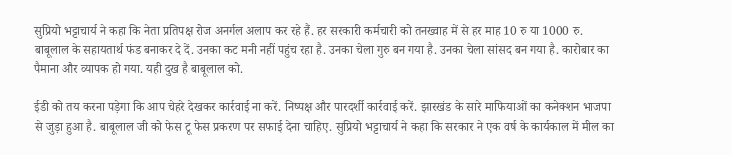सुप्रियो भट्टाचार्य ने कहा कि नेता प्रतिपक्ष रोज अनर्गल अलाप कर रहे हैं. हर सरकारी कर्मचारी को तनख्वाह में से हर माह 10 रु या 1000 रु. बाबूलाल के सहायतार्थ फंड बनाकर दे दें. उनका कट मनी नहीं पहुंच रहा है. उनका चेला गुरु बन गया है. उनका चेला सांसद बन गया है. कारोबार का पैमाना और व्यापक हो गया. यही दुख है बाबूलाल को.

ईडी को तय करना पड़ेगा कि आप चेहरे देखकर कार्रवाई ना करें. निष्पक्ष और पारदर्शी कार्रवाई करें. झारखंड के सारे माफियाओं का कनेक्शन भाजपा से जुड़ा हुआ है. बाबूलाल जी को फेस टू फेस प्रकरण पर सफाई देना चाहिए. सुप्रियो भट्टाचार्य ने कहा कि सरकार ने एक वर्ष के कार्यकाल में मील का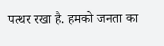पत्थर रखा है. हमको जनता का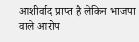आशीर्वाद प्राप्त है लेकिन भाजपा वाले आरोप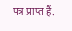पत्र प्राप्त हैं.